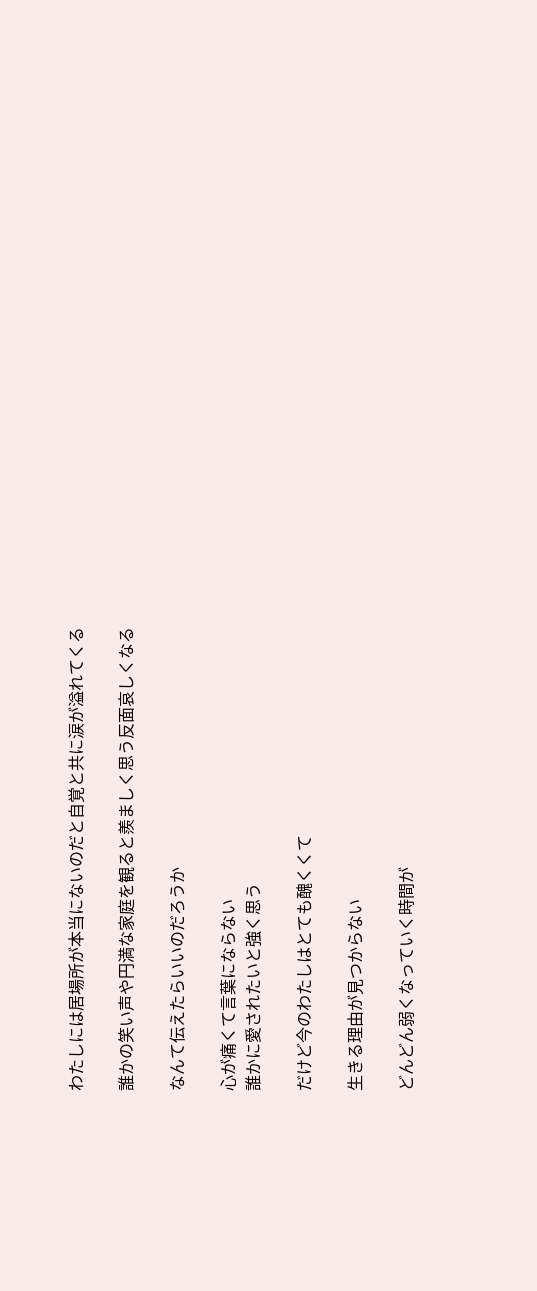わたしには居場所が本当にないのだと自覚と共に涙が溢れてくる

誰かの笑い声や円満な家庭を観ると羨ましく思う反面哀しくなる

なんて伝えたらいいのだろうか

心が痛くて言葉にならない
誰かに愛されたいと強く思う

だけど今のわたしはとても醜くくて

生きる理由が見つからない

どんどん弱くなっていく時間が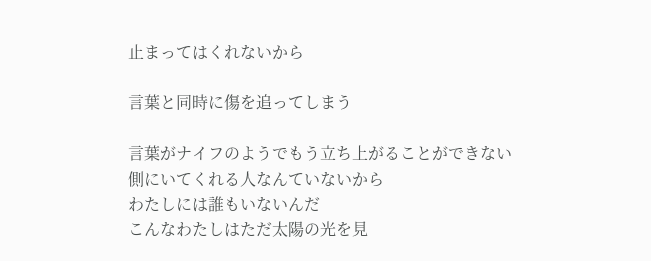止まってはくれないから

言葉と同時に傷を追ってしまう

言葉がナイフのようでもう立ち上がることができない
側にいてくれる人なんていないから
わたしには誰もいないんだ
こんなわたしはただ太陽の光を見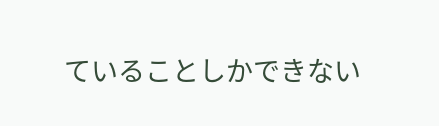ていることしかできない